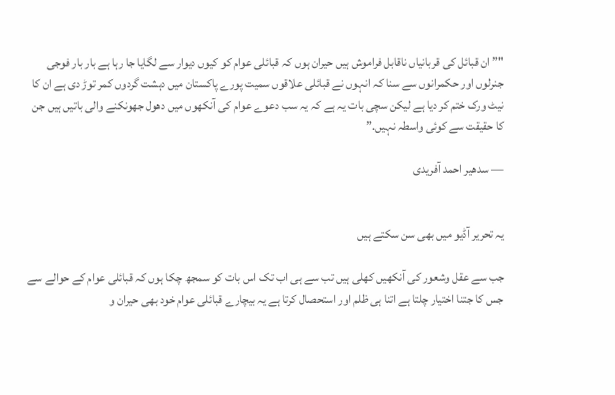"” ان قبائل کی قربانیاں ناقابل فراموش ہیں حیران ہوں کہ قبائلی عوام کو کیوں دیوار سے لگایا جا رہا ہے بار بار فوجی جنرلوں اور حکمرانوں سے سنا کہ انہوں نے قبائلی علاقوں سمیت پورے پاکستان میں دہشت گردوں کمر توڑ دی ہے ان کا نیٹ ورک ختم کر دیا ہے لیکن سچی بات یہ ہے کہ یہ سب دعوے عوام کی آنکھوں میں دھول جھونکنے والی باتیں ہیں جن کا حقیقت سے کوئی واسطہ نہیں.”

— سدھیر احمد آفریدی


یہ تحریر آڈیو میں بھی سن سکتے ہیں

جب سے عقل وشعور کی آنکھیں کھلی ہیں تب سے ہی اب تک اس بات کو سمجھ چکا ہوں کہ قبائلی عوام کے حوالے سے جس کا جتنا اختیار چلتا ہے اتنا ہی ظلم اور استحصال کرتا ہے یہ بیچارے قبائلی عوام خود بھی حیران و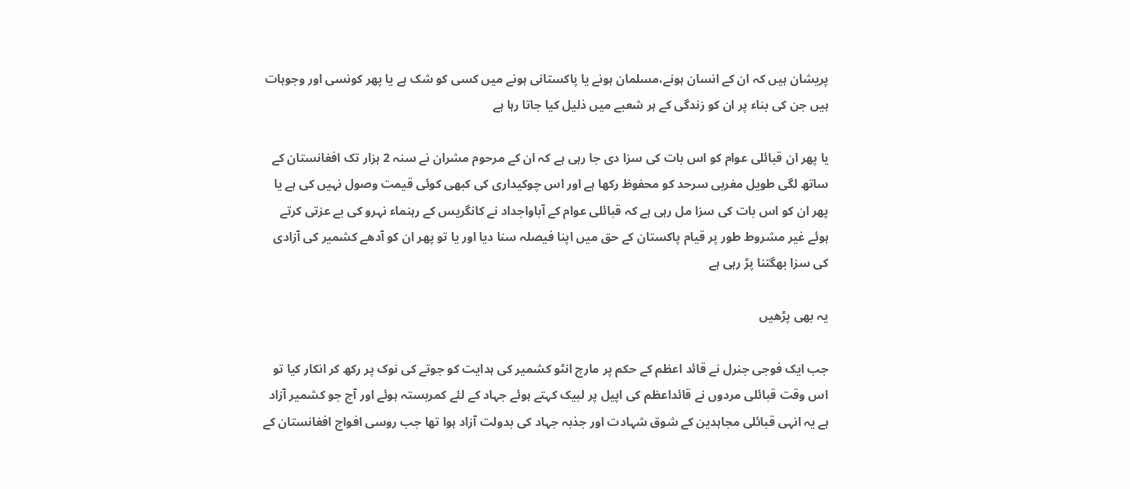پریشان ہیں کہ ان کے انسان ہونے،مسلمان ہونے یا پاکستانی ہونے میں کسی کو شک ہے یا پھر کونسی اور وجوہات ہیں جن کی بناء پر ان کو زندگی کے ہر شعبے میں ذلیل کیا جاتا رہا ہے

یا پھر ان قبائلی عوام کو اس بات کی سزا دی جا رہی ہے کہ ان کے مرحوم مشران نے سنہ 2 ہزار تک افغانستان کے ساتھ لگی طویل مغربی سرحد کو محفوظ رکھا ہے اور اس چوکیداری کی کبھی کوئی قیمت وصول نہیں کی ہے یا پھر ان کو اس بات کی سزا مل رہی ہے کہ قبائلی عوام کے آباواجداد نے کانگریس کے رہنماء نہرو کی بے عزتی کرتے ہوئے غیر مشروط طور پر قیام پاکستان کے حق میں اپنا فیصلہ سنا دیا اور یا تو پھر ان کو آدھے کشمیر کی آزادی کی سزا بھگتنا پڑ رہی ہے

یہ بھی پڑھیں

جب ایک فوجی جنرل نے قائد اعظم کے حکم پر مارچ انٹو کشمیر کی ہدایت کو جوتے کی نوک پر رکھ کر انکار کیا تو اس وقت قبائلی مردوں نے قائداعظم کی اپیل پر لبیک کہتے ہوئے جہاد کے لئے کمربستہ ہوئے اور آج جو کشمیر آزاد ہے یہ انہی قبائلی مجاہدین کے شوق شہادت اور جذبہ جہاد کی بدولت آزاد ہوا تھا جب روسی افواج افغانستان کے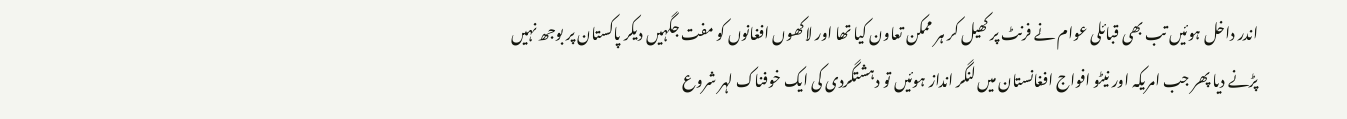اندر داخل ہوئیں تب بھی قبائلی عوام نے فرنٹ پر کھیل کر ہر ممکن تعاون کیا تھا اور لاکھوں افغانوں کو مفت جگہیں دیکر پاکستان پر بوجھ نہیں پڑنے دیا پھر جب امریکہ اور نیٹو افواج افغانستان میں لنگر انداز ہوئیں تو دہشتگردی کی ایک خوفناک لہر شروع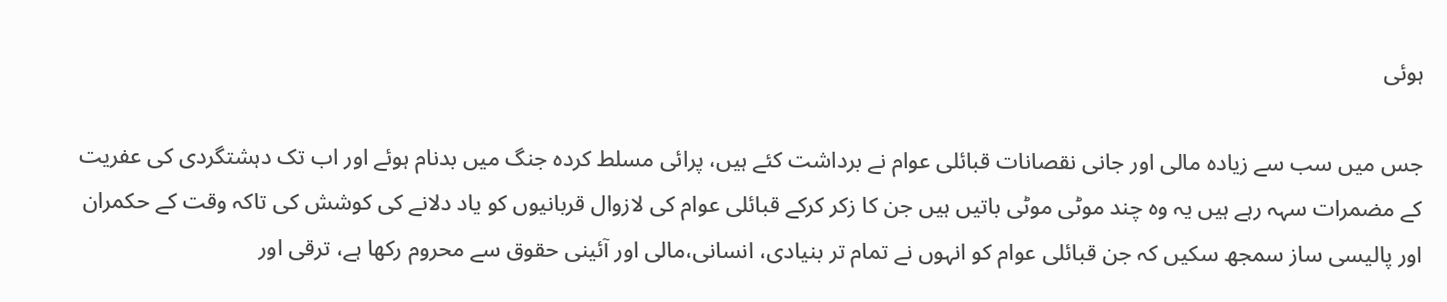ہوئی

جس میں سب سے زیادہ مالی اور جانی نقصانات قبائلی عوام نے برداشت کئے ہیں، پرائی مسلط کردہ جنگ میں بدنام ہوئے اور اب تک دہشتگردی کی عفریت کے مضمرات سہہ رہے ہیں یہ وہ چند موٹی موٹی باتیں ہیں جن کا زکر کرکے قبائلی عوام کی لازوال قربانیوں کو یاد دلانے کی کوشش کی تاکہ وقت کے حکمران اور پالیسی ساز سمجھ سکیں کہ جن قبائلی عوام کو انہوں نے تمام تر بنیادی، انسانی،مالی اور آئینی حقوق سے محروم رکھا ہے، ترقی اور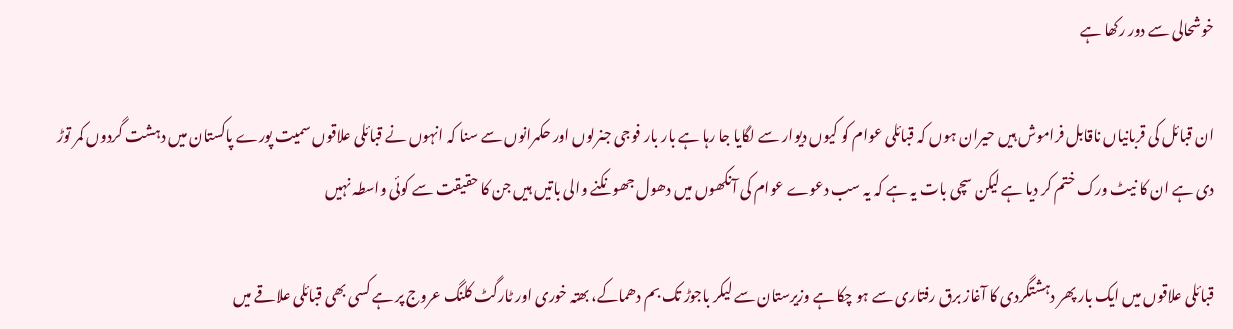خوشحالی سے دور رکھا ہے

ان قبائل کی قربانیاں ناقابل فراموش ہیں حیران ہوں کہ قبائلی عوام کو کیوں دیوار سے لگایا جا رہا ہے بار بار فوجی جنرلوں اور حکمرانوں سے سنا کہ انہوں نے قبائلی علاقوں سمیت پورے پاکستان میں دہشت گردوں کمر توڑ دی ہے ان کا نیٹ ورک ختم کر دیا ہے لیکن سچی بات یہ ہے کہ یہ سب دعوے عوام کی آنکھوں میں دھول جھونکنے والی باتیں ہیں جن کا حقیقت سے کوئی واسطہ نہیں

قبائلی علاقوں میں ایک بار پھر دہشتگردی کا آغاز برق رفتاری سے ہو چکا ہے وزیرستان سے لیکر باجوڑ تک بم دھماکے، بھتہ خوری اور ٹارگٹ کلنگ عروج پر ہے کسی بھی قبائلی علاقے میں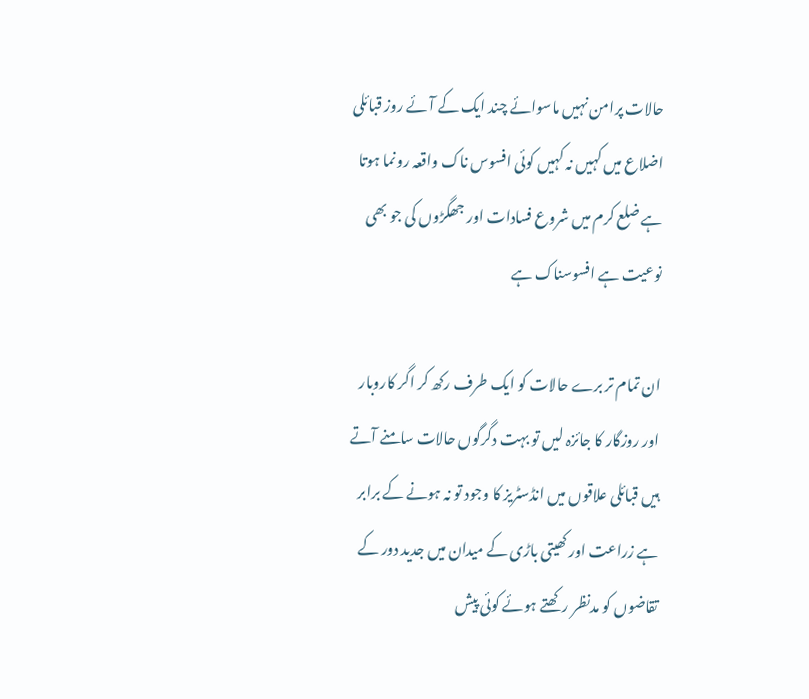حالات پرامن نہیں ماسوائے چند ایک کے آئے روز قبائلی اضلاع میں کہیں نہ کہیں کوئی افسوس ناک واقعہ رونما ہوتا ہے ضلع کرم میں شروع فسادات اور جھگڑوں کی جو بھی نوعیت ہے افسوسناک ہے

ان تمام تر برے حالات کو ایک طرف رکھ کر اگر کاروبار اور روزگار کا جائزہ لیں تو بہت دگرگوں حالات سامنے آتے ہیں قبائلی علاقوں میں انڈسٹریز کا وجود تو نہ ہونے کے برابر ہے زراعت اور کھیتی باڑی کے میدان میں جدید دور کے تقاضوں کو مدنظر رکھتے ہوئے کوئی پیش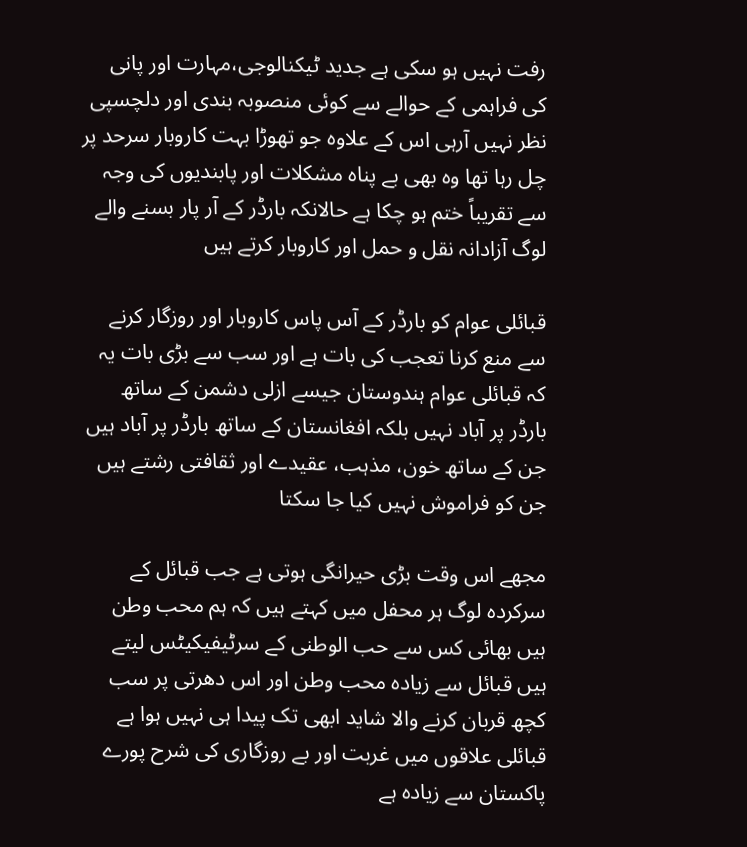رفت نہیں ہو سکی ہے جدید ٹیکنالوجی،مہارت اور پانی کی فراہمی کے حوالے سے کوئی منصوبہ بندی اور دلچسپی نظر نہیں آرہی اس کے علاوہ جو تھوڑا بہت کاروبار سرحد پر چل رہا تھا وہ بھی بے پناہ مشکلات اور پابندیوں کی وجہ سے تقریباً ختم ہو چکا ہے حالانکہ بارڈر کے آر پار بسنے والے لوگ آزادانہ نقل و حمل اور کاروبار کرتے ہیں

قبائلی عوام کو بارڈر کے آس پاس کاروبار اور روزگار کرنے سے منع کرنا تعجب کی بات ہے اور سب سے بڑی بات یہ کہ قبائلی عوام ہندوستان جیسے ازلی دشمن کے ساتھ بارڈر پر آباد نہیں بلکہ افغانستان کے ساتھ بارڈر پر آباد ہیں جن کے ساتھ خون، مذہب، عقیدے اور ثقافتی رشتے ہیں جن کو فراموش نہیں کیا جا سکتا

مجھے اس وقت بڑی حیرانگی ہوتی ہے جب قبائل کے سرکردہ لوگ ہر محفل میں کہتے ہیں کہ ہم محب وطن ہیں بھائی کس سے حب الوطنی کے سرٹیفیکیٹس لیتے ہیں قبائل سے زیادہ محب وطن اور اس دھرتی پر سب کچھ قربان کرنے والا شاید ابھی تک پیدا ہی نہیں ہوا ہے قبائلی علاقوں میں غربت اور بے روزگاری کی شرح پورے پاکستان سے زیادہ ہے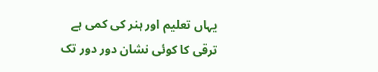یہاں تعلیم اور ہنر کی کمی ہے ترقی کا کوئی نشان دور دور تک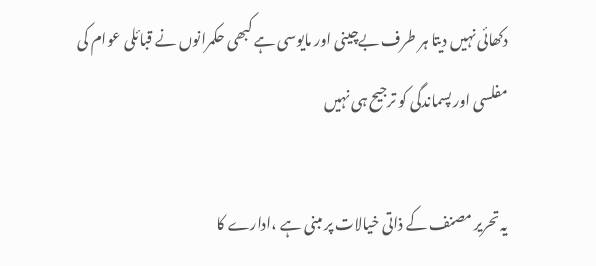دکھائی نہیں دیتا ہر طرف بےچینی اور مایوسی ہے کبھی حکمرانوں نے قبائلی عوام کی مفلسی اور پسماندگی کو ترجیح ہی نہیں

یہ تحریر مصنف کے ذاتی خیالات پر مبنی ہے ،ادارے کا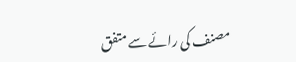مصنف کی رائے سے متفق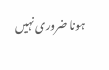ہونا ضروری نہیں